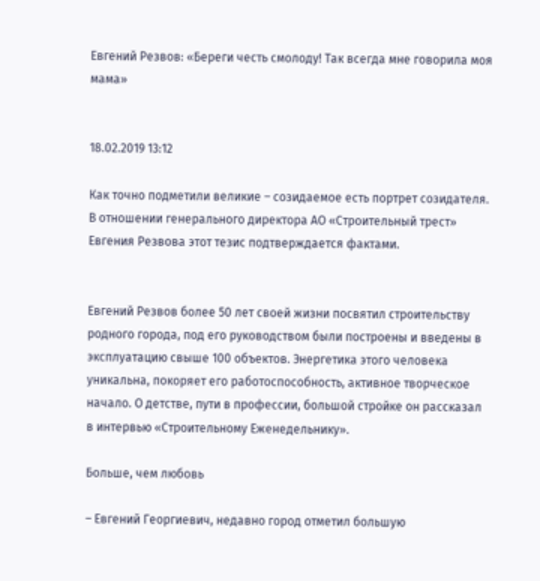Евгений Резвов: «Береги честь смолоду! Так всегда мне говорила моя мама»


18.02.2019 13:12

Как точно подметили великие – созидаемое есть портрет созидателя. В отношении генерального директора АО «Строительный трест» Евгения Резвова этот тезис подтверждается фактами.


Евгений Резвов более 50 лет своей жизни посвятил строительству родного города, под его руководством были построены и введены в эксплуатацию свыше 100 объектов. Энергетика этого человека уникальна, покоряет его работоспособность, активное творческое начало. О детстве, пути в профессии, большой стройке он рассказал в интервью «Строительному Еженедельнику».

Больше, чем любовь

– Евгений Георгиевич, недавно город отметил большую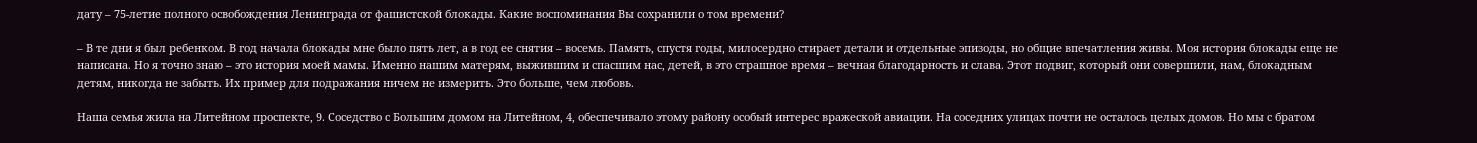дату – 75-летие полного освобождения Ленинграда от фашистской блокады. Какие воспоминания Вы сохранили о том времени?

– В те дни я был ребенком. В год начала блокады мне было пять лет, а в год ее снятия – восемь. Память, спустя годы, милосердно стирает детали и отдельные эпизоды, но общие впечатления живы. Моя история блокады еще не написана. Но я точно знаю – это история моей мамы. Именно нашим матерям, выжившим и спасшим нас, детей, в это страшное время – вечная благодарность и слава. Этот подвиг, который они совершили, нам, блокадным детям, никогда не забыть. Их пример для подражания ничем не измерить. Это больше, чем любовь.

Наша семья жила на Литейном проспекте, 9. Соседство с Большим домом на Литейном, 4, обеспечивало этому району особый интерес вражеской авиации. На соседних улицах почти не осталось целых домов. Но мы с братом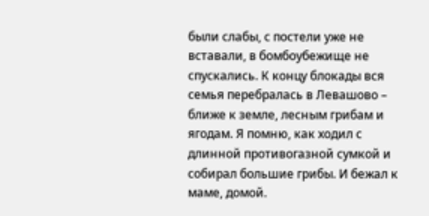были слабы, с постели уже не вставали, в бомбоубежище не спускались. К концу блокады вся семья перебралась в Левашово – ближе к земле, лесным грибам и ягодам. Я помню, как ходил с длинной противогазной сумкой и собирал большие грибы. И бежал к маме, домой.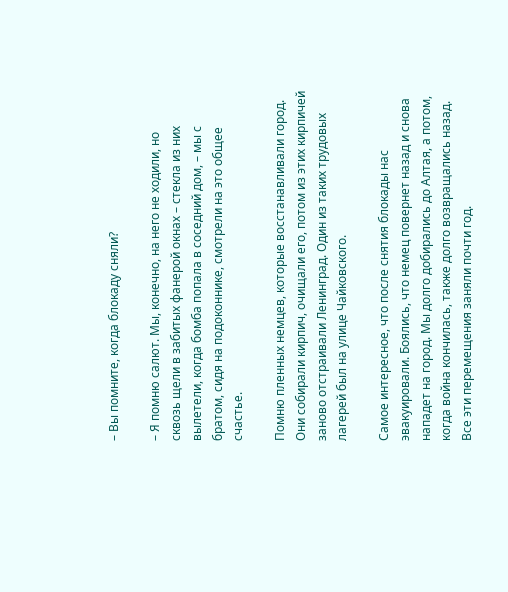– Вы помните, когда блокаду сняли?

– Я помню салют. Мы, конечно, на него не ходили, но сквозь щели в забитых фанерой окнах – стекла из них вылетели, когда бомба попала в соседний дом, – мы с братом, сидя на подоконнике, смотрели на это общее счастье.

Помню пленных немцев, которые восстанавливали город. Они собирали кирпич, очищали его, потом из этих кирпичей заново отстраивали Ленинград. Один из таких трудовых лагерей был на улице Чайковского.

Самое интересное, что после снятия блокады нас эвакуировали. Боялись, что немец повернет назад и снова нападет на город. Мы долго добирались до Алтая, а потом, когда война кончилась, также долго возвращались назад. Все эти перемещения заняли почти год.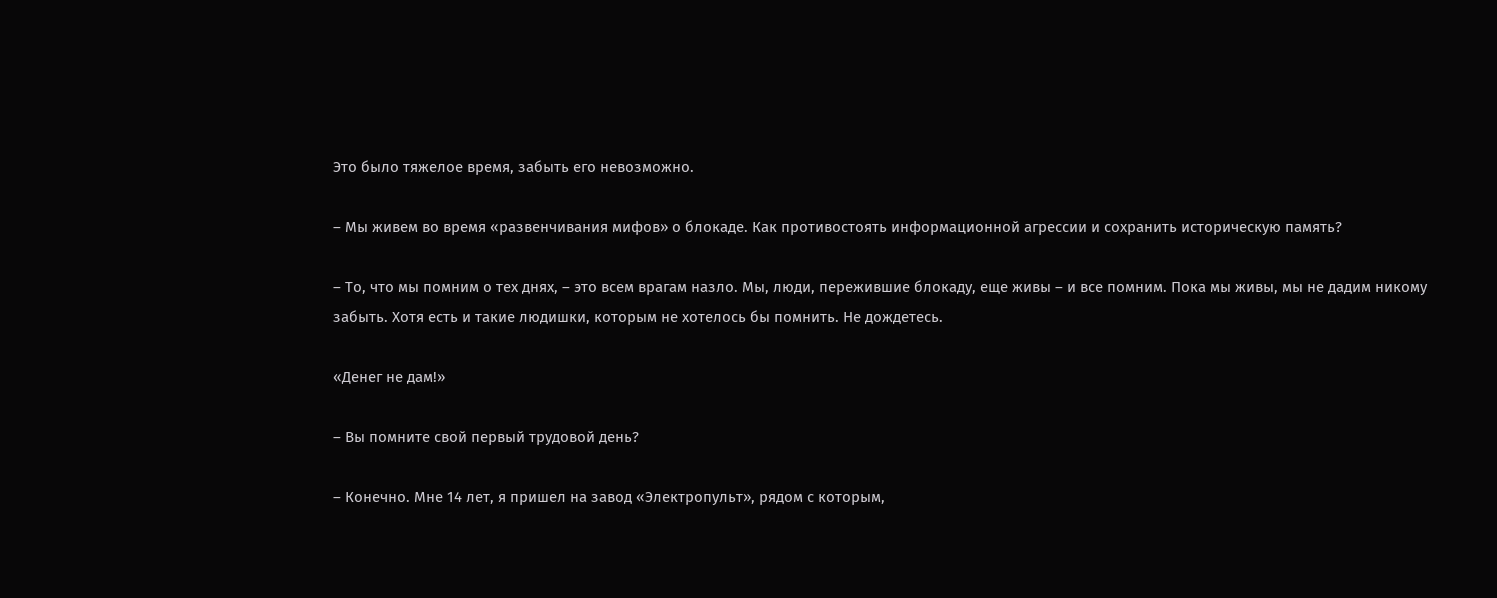Это было тяжелое время, забыть его невозможно.

– Мы живем во время «развенчивания мифов» о блокаде. Как противостоять информационной агрессии и сохранить историческую память?

– То, что мы помним о тех днях, – это всем врагам назло. Мы, люди, пережившие блокаду, еще живы – и все помним. Пока мы живы, мы не дадим никому забыть. Хотя есть и такие людишки, которым не хотелось бы помнить. Не дождетесь.

«Денег не дам!»

– Вы помните свой первый трудовой день?

– Конечно. Мне 14 лет, я пришел на завод «Электропульт», рядом с которым,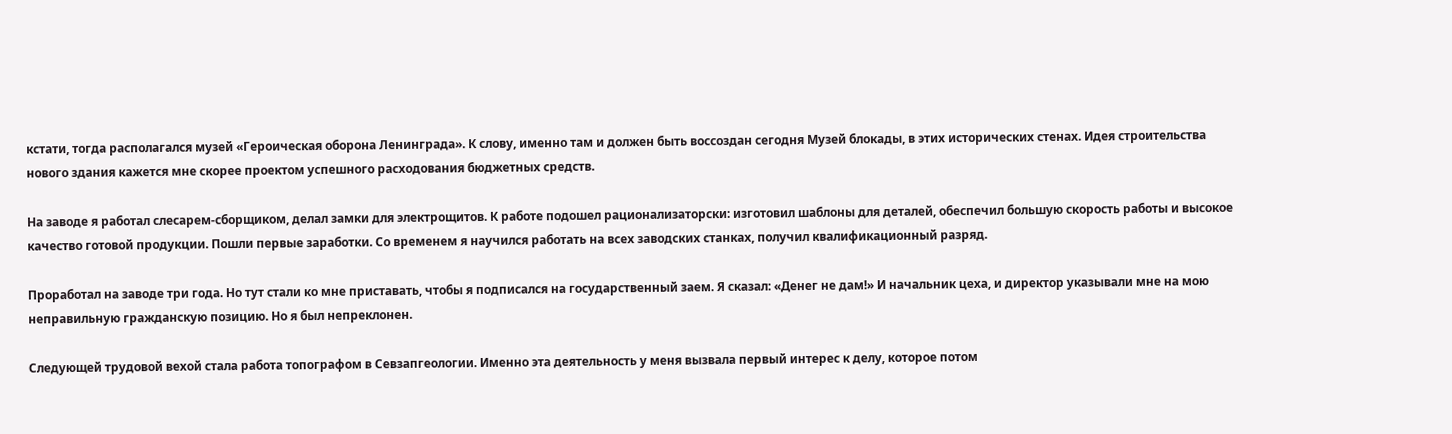кстати, тогда располагался музей «Героическая оборона Ленинграда». К слову, именно там и должен быть воссоздан сегодня Музей блокады, в этих исторических стенах. Идея строительства нового здания кажется мне скорее проектом успешного расходования бюджетных средств.

На заводе я работал слесарем-сборщиком, делал замки для электрощитов. К работе подошел рационализаторски: изготовил шаблоны для деталей, обеспечил большую скорость работы и высокое качество готовой продукции. Пошли первые заработки. Со временем я научился работать на всех заводских станках, получил квалификационный разряд.

Проработал на заводе три года. Но тут стали ко мне приставать, чтобы я подписался на государственный заем. Я сказал: «Денег не дам!» И начальник цеха, и директор указывали мне на мою неправильную гражданскую позицию. Но я был непреклонен.

Следующей трудовой вехой стала работа топографом в Севзапгеологии. Именно эта деятельность у меня вызвала первый интерес к делу, которое потом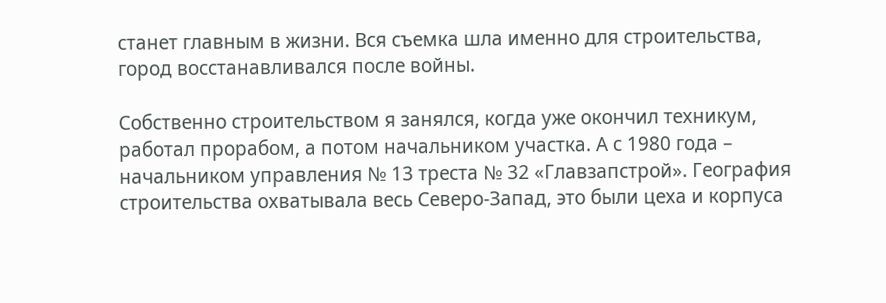станет главным в жизни. Вся съемка шла именно для строительства, город восстанавливался после войны.

Собственно строительством я занялся, когда уже окончил техникум, работал прорабом, а потом начальником участка. А с 1980 года – начальником управления № 13 треста № 32 «Главзапстрой». География строительства охватывала весь Северо-Запад, это были цеха и корпуса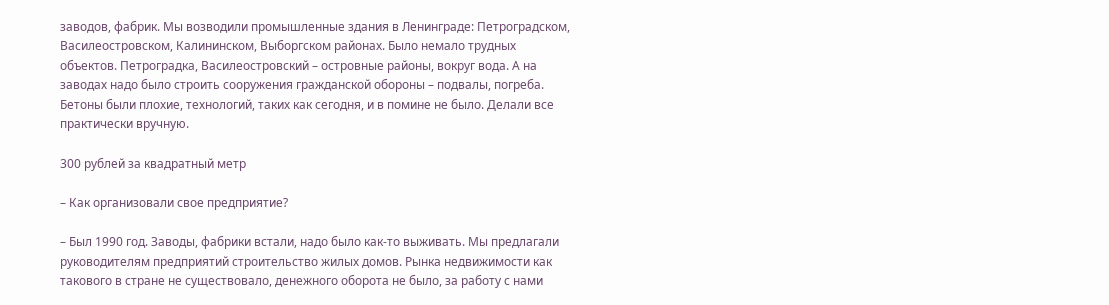заводов, фабрик. Мы возводили промышленные здания в Ленинграде: Петроградском, Василеостровском, Калининском, Выборгском районах. Было немало трудных объектов. Петроградка, Василеостровский – островные районы, вокруг вода. А на заводах надо было строить сооружения гражданской обороны – подвалы, погреба. Бетоны были плохие, технологий, таких как сегодня, и в помине не было. Делали все практически вручную.

300 рублей за квадратный метр

– Как организовали свое предприятие?

– Был 1990 год. Заводы, фабрики встали, надо было как-то выживать. Мы предлагали руководителям предприятий строительство жилых домов. Рынка недвижимости как такового в стране не существовало, денежного оборота не было, за работу с нами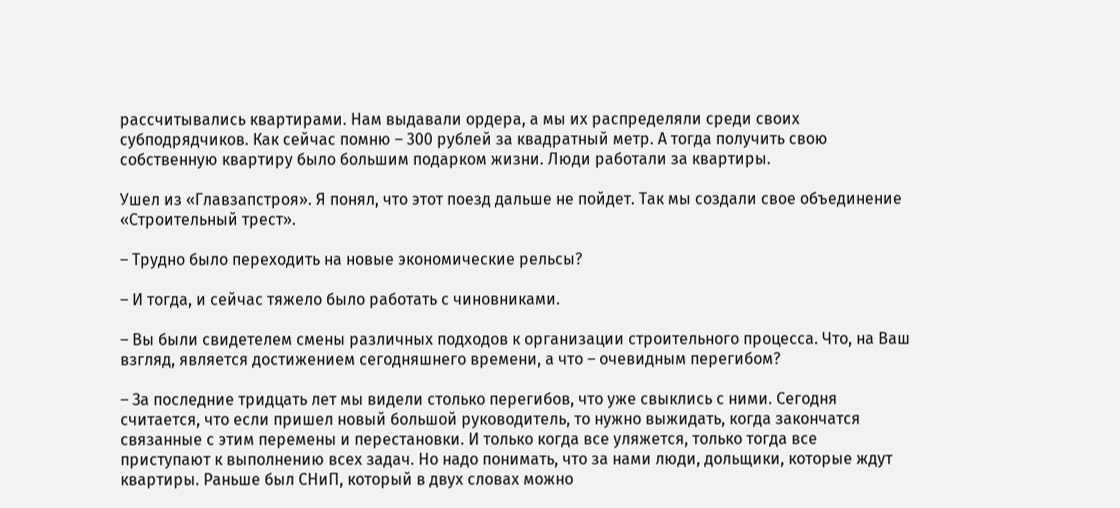рассчитывались квартирами. Нам выдавали ордера, а мы их распределяли среди своих субподрядчиков. Как сейчас помню – 300 рублей за квадратный метр. А тогда получить свою собственную квартиру было большим подарком жизни. Люди работали за квартиры.

Ушел из «Главзапстроя». Я понял, что этот поезд дальше не пойдет. Так мы создали свое объединение «Строительный трест».

– Трудно было переходить на новые экономические рельсы?

– И тогда, и сейчас тяжело было работать с чиновниками.

– Вы были свидетелем смены различных подходов к организации строительного процесса. Что, на Ваш взгляд, является достижением сегодняшнего времени, а что – очевидным перегибом?

– За последние тридцать лет мы видели столько перегибов, что уже свыклись с ними. Сегодня считается, что если пришел новый большой руководитель, то нужно выжидать, когда закончатся связанные с этим перемены и перестановки. И только когда все уляжется, только тогда все приступают к выполнению всех задач. Но надо понимать, что за нами люди, дольщики, которые ждут квартиры. Раньше был СНиП, который в двух словах можно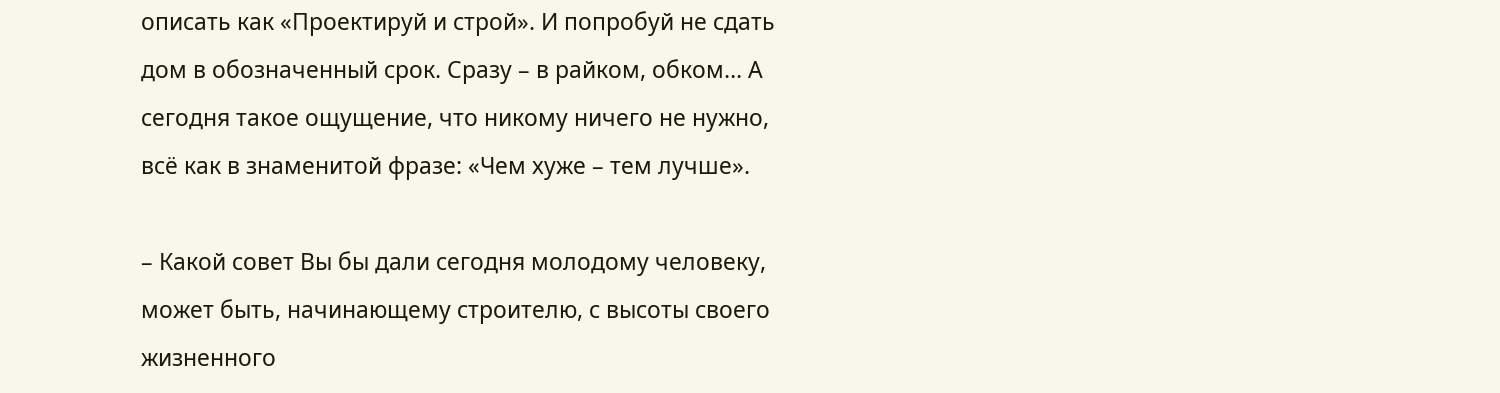описать как «Проектируй и строй». И попробуй не сдать дом в обозначенный срок. Сразу – в райком, обком… А сегодня такое ощущение, что никому ничего не нужно, всё как в знаменитой фразе: «Чем хуже – тем лучше».

– Какой совет Вы бы дали сегодня молодому человеку, может быть, начинающему строителю, с высоты своего жизненного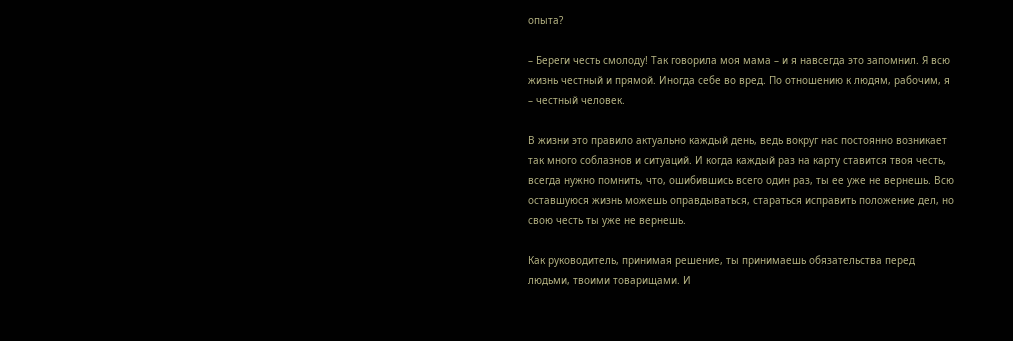опыта?

– Береги честь смолоду! Так говорила моя мама – и я навсегда это запомнил. Я всю жизнь честный и прямой. Иногда себе во вред. По отношению к людям, рабочим, я – честный человек.

В жизни это правило актуально каждый день, ведь вокруг нас постоянно возникает так много соблазнов и ситуаций. И когда каждый раз на карту ставится твоя честь, всегда нужно помнить, что, ошибившись всего один раз, ты ее уже не вернешь. Всю оставшуюся жизнь можешь оправдываться, стараться исправить положение дел, но свою честь ты уже не вернешь.

Как руководитель, принимая решение, ты принимаешь обязательства перед людьми, твоими товарищами. И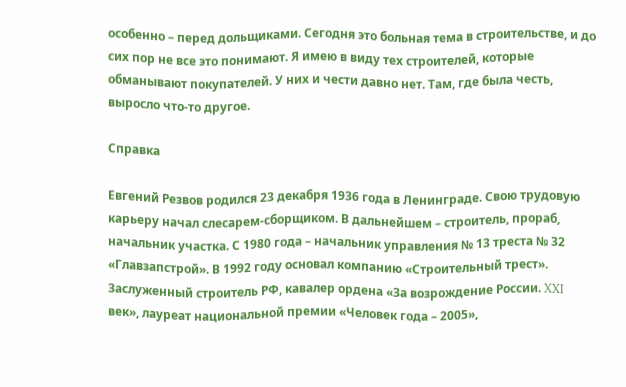особенно – перед дольщиками. Сегодня это больная тема в строительстве, и до сих пор не все это понимают. Я имею в виду тех строителей, которые обманывают покупателей. У них и чести давно нет. Там, где была честь, выросло что-то другое.

Справка

Евгений Резвов родился 23 декабря 1936 года в Ленинграде. Свою трудовую карьеру начал слесарем-сборщиком. В дальнейшем – строитель, прораб, начальник участка. С 1980 года – начальник управления № 13 треста № 32 «Главзапстрой». В 1992 году основал компанию «Строительный трест». Заслуженный строитель РФ, кавалер ордена «За возрождение России. XXI век», лауреат национальной премии «Человек года – 2005»,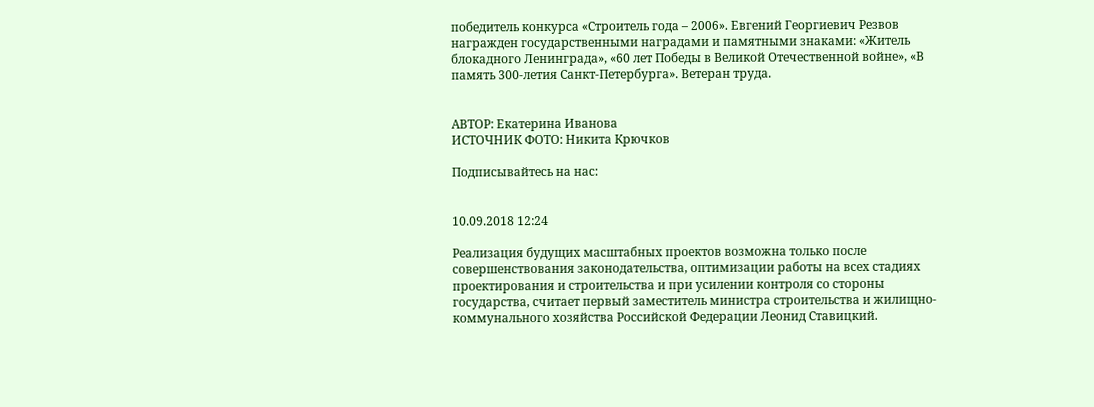победитель конкурса «Строитель года – 2006». Евгений Георгиевич Резвов награжден государственными наградами и памятными знаками: «Житель блокадного Ленинграда», «60 лет Победы в Великой Отечественной войне», «В память 300-летия Санкт-Петербурга». Ветеран труда.


АВТОР: Екатерина Иванова
ИСТОЧНИК ФОТО: Никита Крючков

Подписывайтесь на нас:


10.09.2018 12:24

Реализация будущих масштабных проектов возможна только после совершенствования законодательства, оптимизации работы на всех стадиях проектирования и строительства и при усилении контроля со стороны государства, считает первый заместитель министра строительства и жилищно-коммунального хозяйства Российской Федерации Леонид Ставицкий.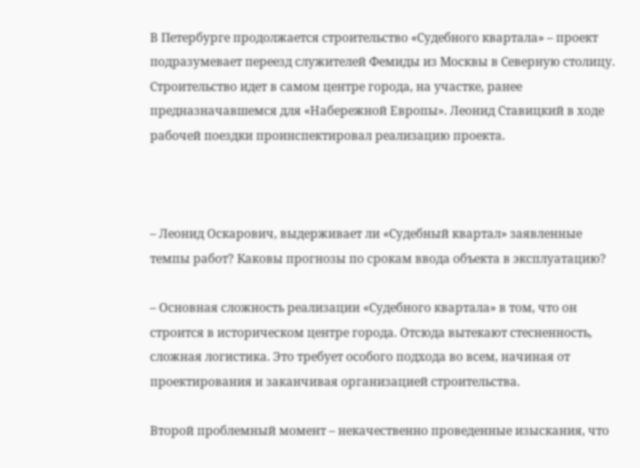В Петербурге продолжается строительство «Судебного квартала» – проект подразумевает переезд служителей Фемиды из Москвы в Северную столицу. Строительство идет в самом центре города, на участке, ранее предназначавшемся для «Набережной Европы». Леонид Ставицкий в ходе рабочей поездки проинспектировал реализацию проекта.



– Леонид Оскарович, выдерживает ли «Судебный квартал» заявленные темпы работ? Каковы прогнозы по срокам ввода объекта в эксплуатацию?

– Основная сложность реализации «Судебного квартала» в том, что он строится в историческом центре города. Отсюда вытекают стесненность, сложная логистика. Это требует особого подхода во всем, начиная от проектирования и заканчивая организацией строительства.

Второй проблемный момент – некачественно проведенные изыскания, что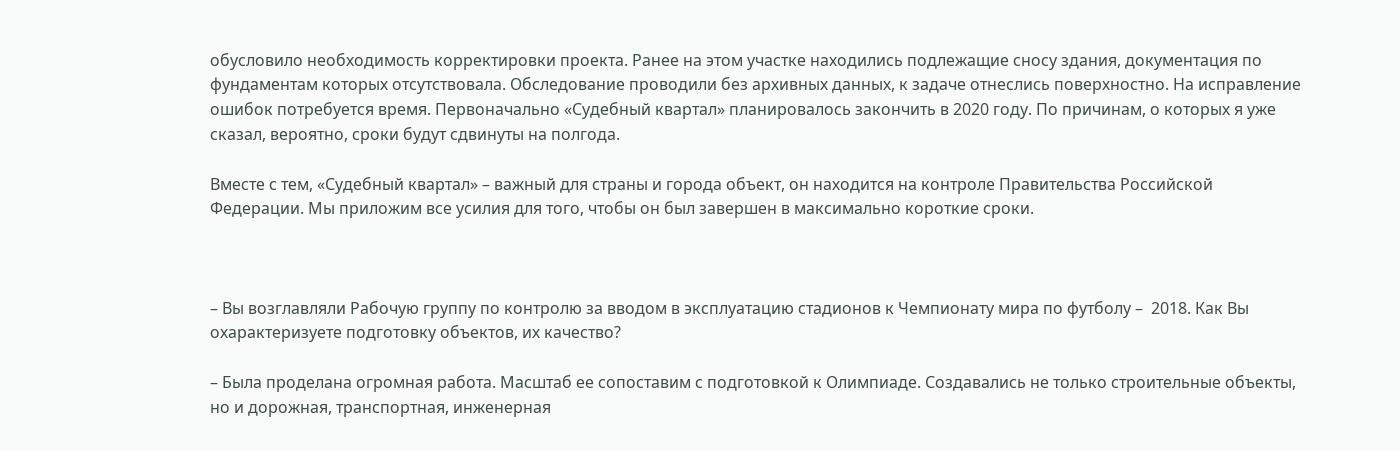обусловило необходимость корректировки проекта. Ранее на этом участке находились подлежащие сносу здания, документация по фундаментам которых отсутствовала. Обследование проводили без архивных данных, к задаче отнеслись поверхностно. На исправление ошибок потребуется время. Первоначально «Судебный квартал» планировалось закончить в 2020 году. По причинам, о которых я уже сказал, вероятно, сроки будут сдвинуты на полгода.

Вместе с тем, «Судебный квартал» – важный для страны и города объект, он находится на контроле Правительства Российской Федерации. Мы приложим все усилия для того, чтобы он был завершен в максимально короткие сроки.



– Вы возглавляли Рабочую группу по контролю за вводом в эксплуатацию стадионов к Чемпионату мира по футболу –  2018. Как Вы охарактеризуете подготовку объектов, их качество?

– Была проделана огромная работа. Масштаб ее сопоставим с подготовкой к Олимпиаде. Создавались не только строительные объекты, но и дорожная, транспортная, инженерная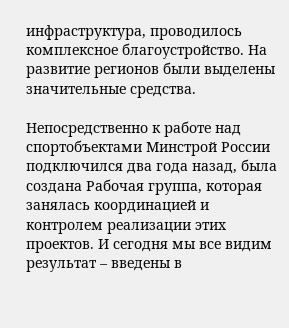инфраструктура, проводилось комплексное благоустройство. На развитие регионов были выделены значительные средства.

Непосредственно к работе над спортобъектами Минстрой России подключился два года назад, была создана Рабочая группа, которая занялась координацией и контролем реализации этих проектов. И сегодня мы все видим результат – введены в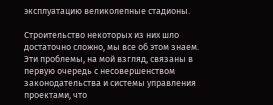эксплуатацию великолепные стадионы.

Строительство некоторых из них шло достаточно сложно, мы все об этом знаем. Эти проблемы, на мой взгляд, связаны в первую очередь с несовершенством законодательства и системы управления проектами, что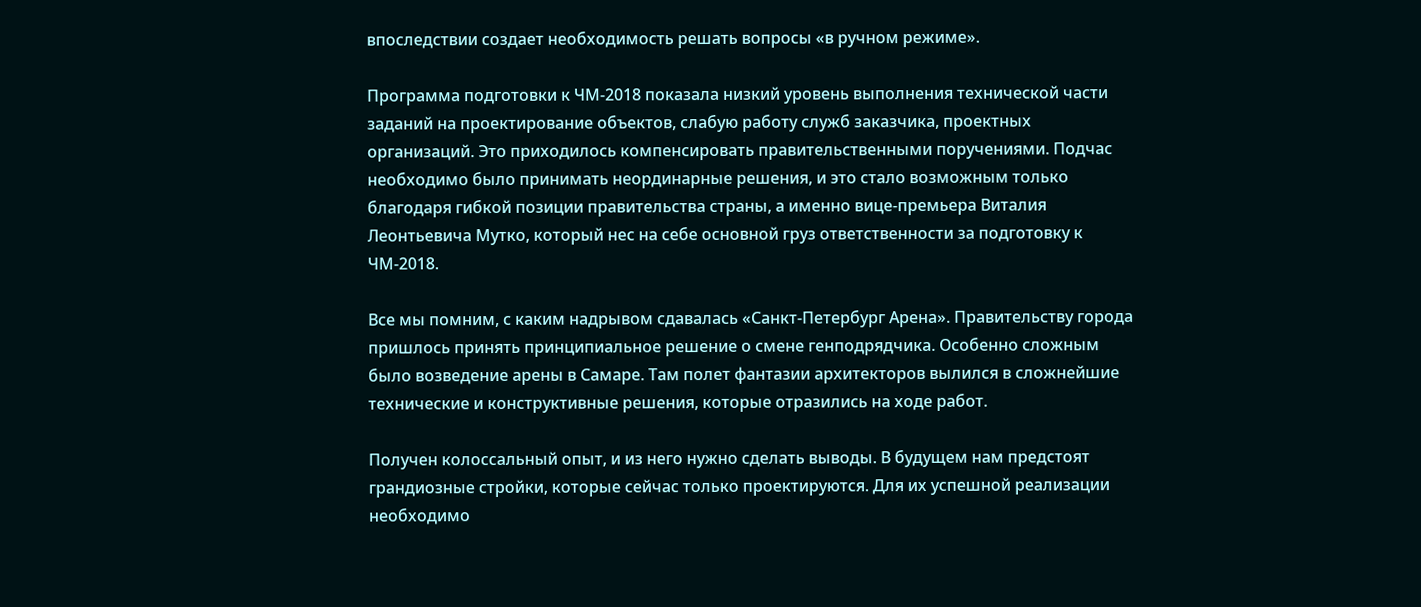впоследствии создает необходимость решать вопросы «в ручном режиме».

Программа подготовки к ЧМ-2018 показала низкий уровень выполнения технической части заданий на проектирование объектов, слабую работу служб заказчика, проектных организаций. Это приходилось компенсировать правительственными поручениями. Подчас необходимо было принимать неординарные решения, и это стало возможным только благодаря гибкой позиции правительства страны, а именно вице-премьера Виталия Леонтьевича Мутко, который нес на себе основной груз ответственности за подготовку к ЧМ-2018.

Все мы помним, с каким надрывом сдавалась «Санкт-Петербург Арена». Правительству города пришлось принять принципиальное решение о смене генподрядчика. Особенно сложным было возведение арены в Самаре. Там полет фантазии архитекторов вылился в сложнейшие технические и конструктивные решения, которые отразились на ходе работ.

Получен колоссальный опыт, и из него нужно сделать выводы. В будущем нам предстоят грандиозные стройки, которые сейчас только проектируются. Для их успешной реализации необходимо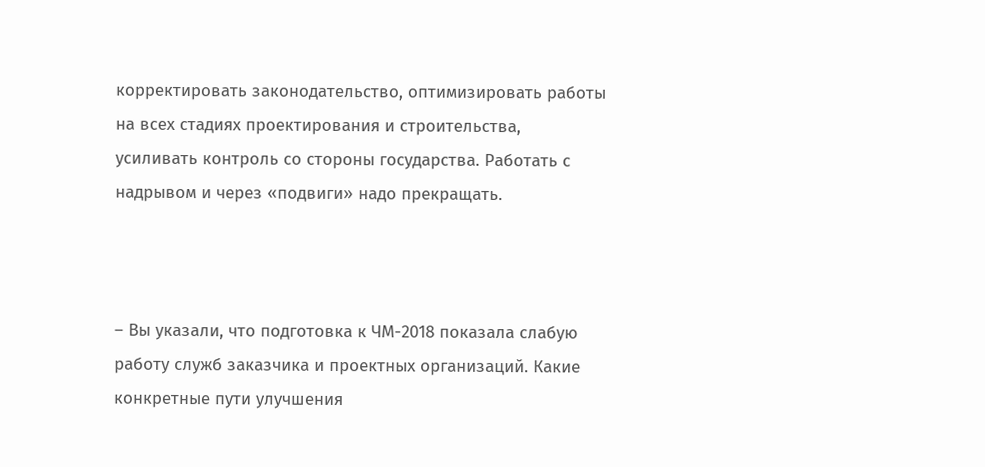корректировать законодательство, оптимизировать работы на всех стадиях проектирования и строительства, усиливать контроль со стороны государства. Работать с надрывом и через «подвиги» надо прекращать.



– Вы указали, что подготовка к ЧМ-2018 показала слабую работу служб заказчика и проектных организаций. Какие конкретные пути улучшения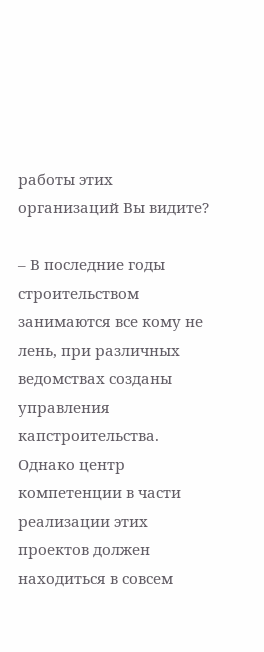работы этих организаций Вы видите?

– В последние годы строительством занимаются все кому не лень, при различных ведомствах созданы управления капстроительства. Однако центр компетенции в части реализации этих проектов должен находиться в совсем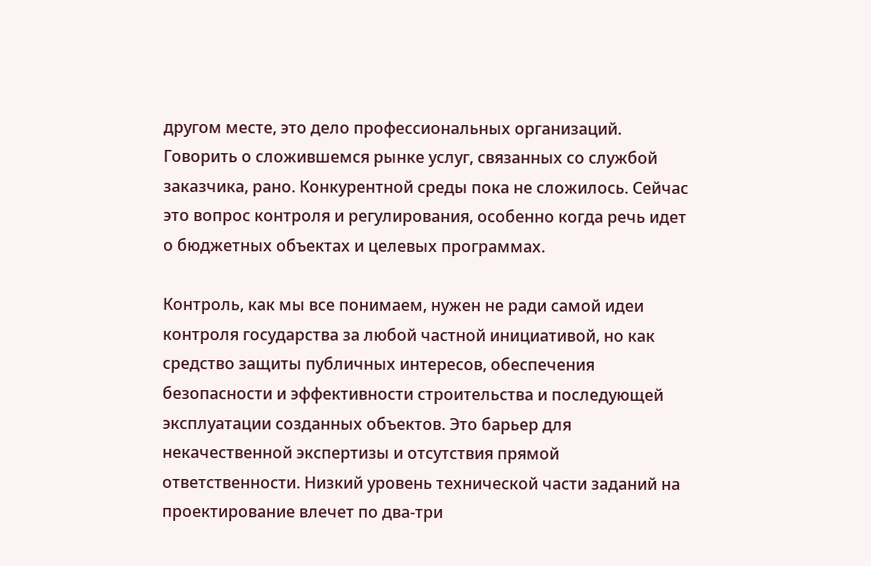другом месте, это дело профессиональных организаций. Говорить о сложившемся рынке услуг, связанных со службой заказчика, рано. Конкурентной среды пока не сложилось. Сейчас это вопрос контроля и регулирования, особенно когда речь идет о бюджетных объектах и целевых программах.

Контроль, как мы все понимаем, нужен не ради самой идеи контроля государства за любой частной инициативой, но как средство защиты публичных интересов, обеспечения безопасности и эффективности строительства и последующей эксплуатации созданных объектов. Это барьер для некачественной экспертизы и отсутствия прямой ответственности. Низкий уровень технической части заданий на проектирование влечет по два-три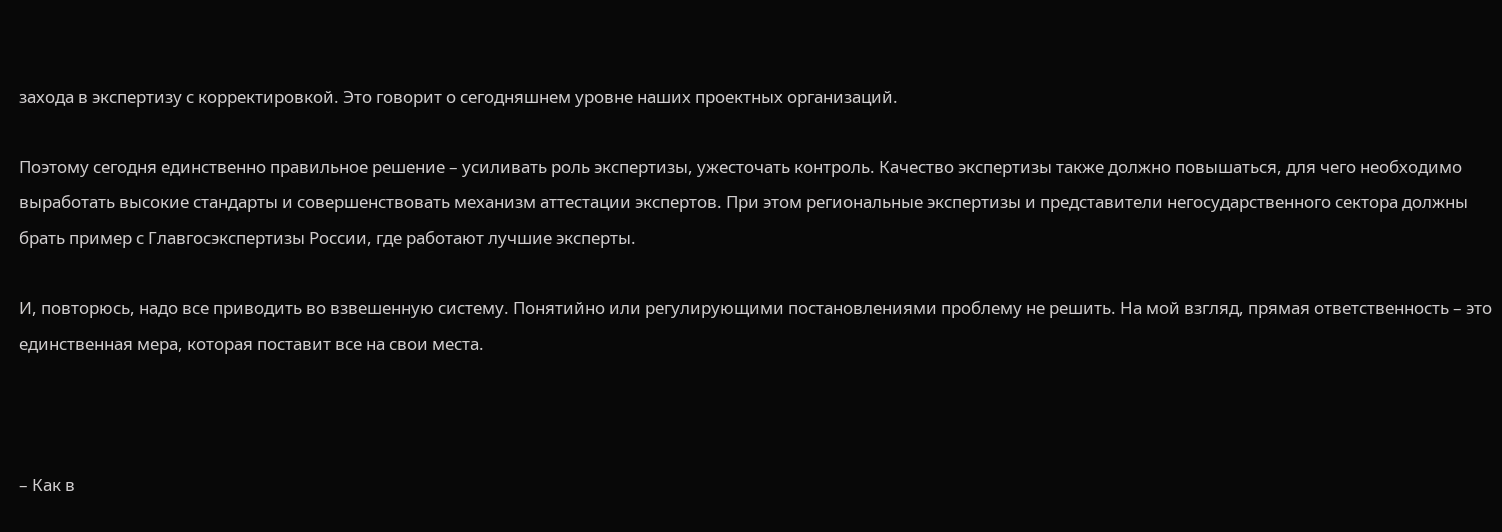захода в экспертизу с корректировкой. Это говорит о сегодняшнем уровне наших проектных организаций.

Поэтому сегодня единственно правильное решение – усиливать роль экспертизы, ужесточать контроль. Качество экспертизы также должно повышаться, для чего необходимо выработать высокие стандарты и совершенствовать механизм аттестации экспертов. При этом региональные экспертизы и представители негосударственного сектора должны брать пример с Главгосэкспертизы России, где работают лучшие эксперты.

И, повторюсь, надо все приводить во взвешенную систему. Понятийно или регулирующими постановлениями проблему не решить. На мой взгляд, прямая ответственность – это единственная мера, которая поставит все на свои места.



– Как в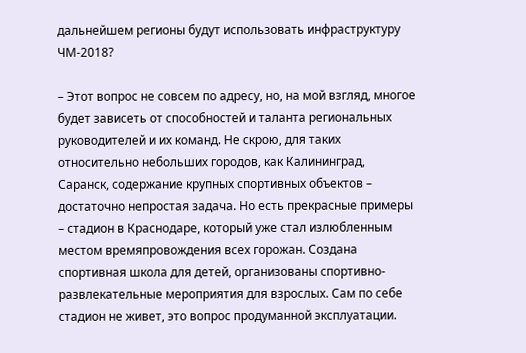дальнейшем регионы будут использовать инфраструктуру ЧМ-2018?

– Этот вопрос не совсем по адресу, но, на мой взгляд, многое будет зависеть от способностей и таланта региональных руководителей и их команд. Не скрою, для таких относительно небольших городов, как Калининград, Саранск, содержание крупных спортивных объектов – достаточно непростая задача. Но есть прекрасные примеры – стадион в Краснодаре, который уже стал излюбленным местом времяпровождения всех горожан. Создана спортивная школа для детей, организованы спортивно-развлекательные мероприятия для взрослых. Сам по себе стадион не живет, это вопрос продуманной эксплуатации.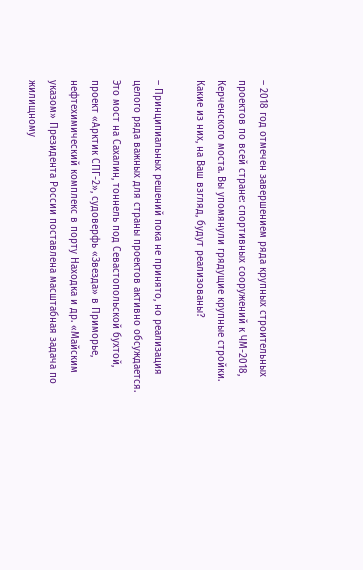– 2018 год отмечен завершением ряда крупных строительных проектов по всей стране: спортивных сооружений к ЧМ-2018, Керченского моста. Вы упомянули грядущие крупные стройки. Какие из них, на Ваш взгляд, будут реализованы?

– Принципиальных решений пока не принято, но реализация целого ряда важных для страны проектов активно обсуждается. Это мост на Сахалин, тоннель под Севастопольской бухтой, проект «Арктик СПГ-2», судоверфь «Звезда» в Приморье, нефтехимический комплекс в порту Находка и др. «Майским указом» Президента России поставлена масштабная задача по жилищному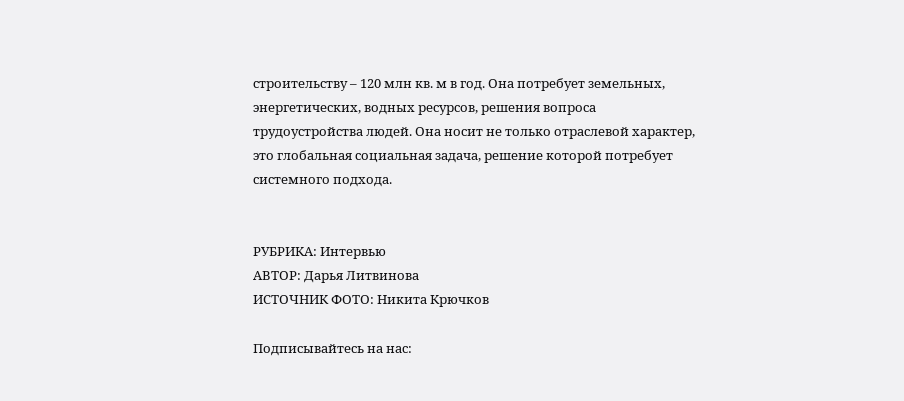строительству – 120 млн кв. м в год. Она потребует земельных, энергетических, водных ресурсов, решения вопроса трудоустройства людей. Она носит не только отраслевой характер, это глобальная социальная задача, решение которой потребует системного подхода.


РУБРИКА: Интервью
АВТОР: Дарья Литвинова
ИСТОЧНИК ФОТО: Никита Крючков

Подписывайтесь на нас: